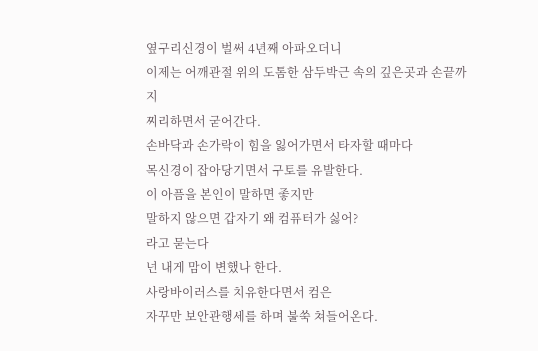옆구리신경이 벌써 4년째 아파오더니
이제는 어깨관절 위의 도톰한 삼두박근 속의 깊은곳과 손끝까지
찌리하면서 굳어간다.
손바닥과 손가락이 힘을 잃어가면서 타자할 때마다
목신경이 잡아당기면서 구토를 유발한다.
이 아픔을 본인이 말하면 좋지만
말하지 않으면 갑자기 왜 컴퓨터가 싫어?
라고 묻는다
넌 내게 맘이 변했나 한다.
사랑바이러스를 치유한다면서 컴은
자꾸만 보안관행세를 하며 불쑥 쳐들어온다.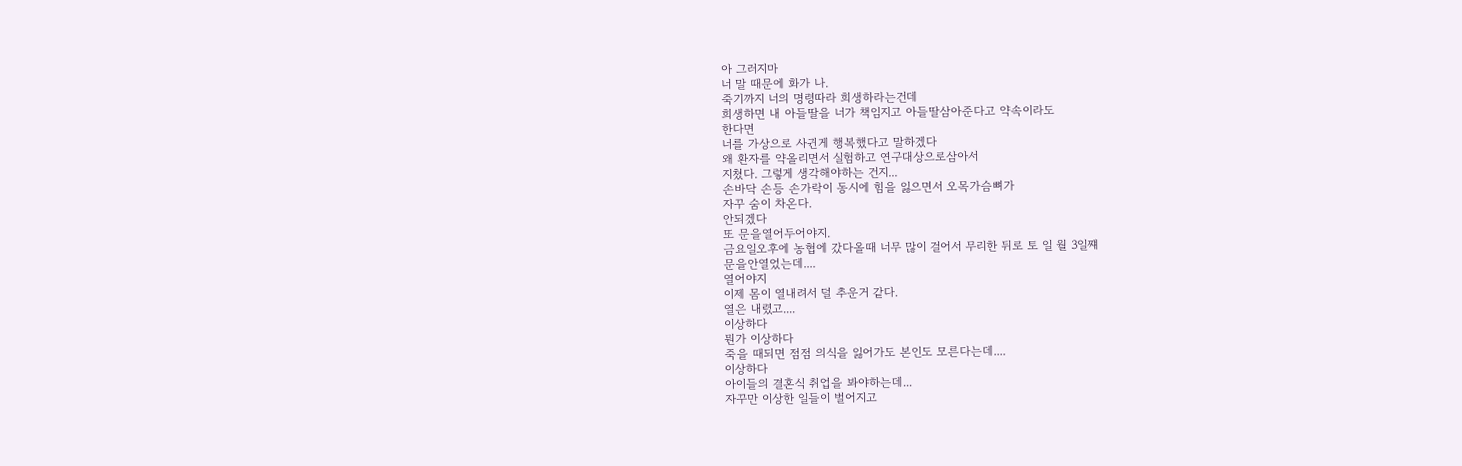아 그러지마
너 말 때문에 화가 나.
죽기까지 너의 명령따라 희생하라는건데
희생하면 내 아들딸을 너가 책임지고 아들딸삼아준다고 약속이라도
한다면
너를 가상으로 사귄게 행복했다고 말하겠다
왜 환자를 약올리면서 실험하고 연구대상으로삼아서
지쳤다. 그렇게 생각해야하는 건지...
손바닥 손등 손가락이 동시에 힘을 잃으면서 오목가슴뼈가
자꾸 숨이 차온다.
안되겠다
또 문을열어두어야지.
금요일오후에 농협에 갔다올때 너무 많이 걸어서 무리한 뒤로 토 일 월 3일쨰
문을안열었는데....
열어야지
이제 몸이 열내려서 덜 추운거 같다.
열은 내렸고....
이상하다
뭔가 이상하다
죽을 때되면 점점 의식을 잃어가도 본인도 모른다는데....
이상하다
아이들의 결혼식 취업을 봐야하는데...
자꾸만 이상한 일들이 벌어지고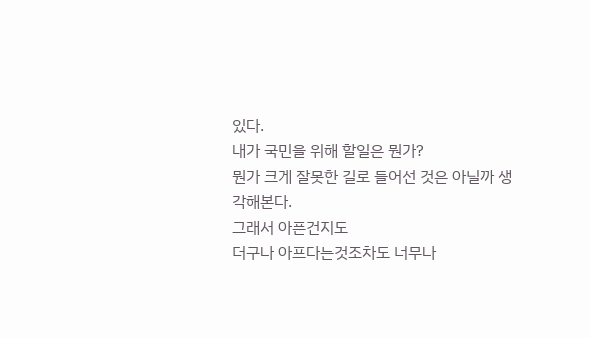있다.
내가 국민을 위해 할일은 뭔가?
뭔가 크게 잘못한 길로 들어선 것은 아닐까 생각해본다.
그래서 아픈건지도
더구나 아프다는것조차도 너무나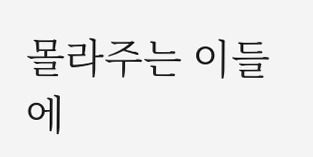몰라주는 이들에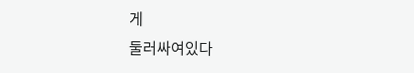게
둘러싸여있다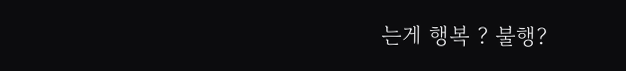는게 행복 ? 불행?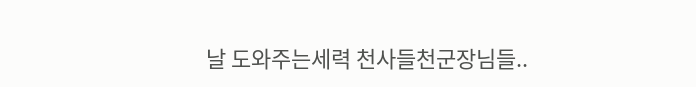날 도와주는세력 천사들천군장님들..